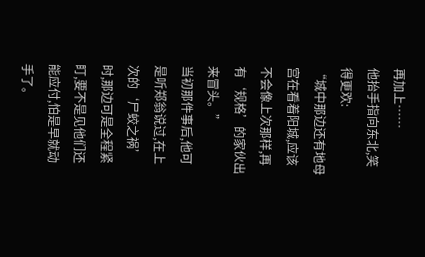再加上……
他抬手指向东北,笑得更欢:
“城中那边还有地母宫在看着阳城,应该不会像上次那样,再有‘规格’的家伙出来冒头。”
当初那件事后,他可是听郑翁说过,在上次的‘尸蛟之祸’时,那边可是全程紧盯,要不是见他们还能应付,怕是早就动手了。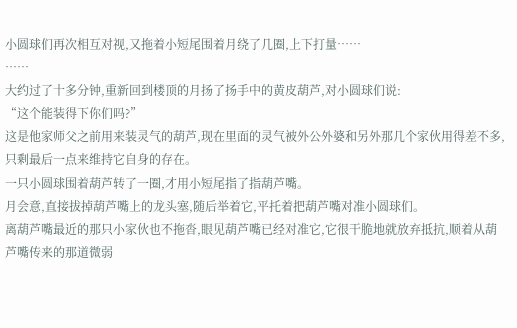小圆球们再次相互对视,又拖着小短尾围着月绕了几圈,上下打量……
……
大约过了十多分钟,重新回到楼顶的月扬了扬手中的黄皮葫芦,对小圆球们说:
“这个能装得下你们吗?”
这是他家师父之前用来装灵气的葫芦,现在里面的灵气被外公外婆和另外那几个家伙用得差不多,只剩最后一点来维持它自身的存在。
一只小圆球围着葫芦转了一圈,才用小短尾指了指葫芦嘴。
月会意,直接拔掉葫芦嘴上的龙头塞,随后举着它,平托着把葫芦嘴对准小圆球们。
离葫芦嘴最近的那只小家伙也不拖沓,眼见葫芦嘴已经对准它,它很干脆地就放弃抵抗,顺着从葫芦嘴传来的那道微弱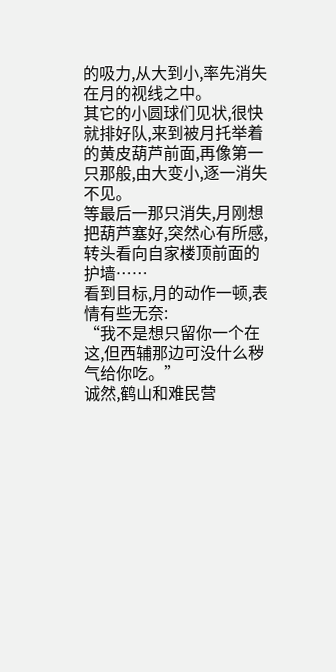的吸力,从大到小,率先消失在月的视线之中。
其它的小圆球们见状,很快就排好队,来到被月托举着的黄皮葫芦前面,再像第一只那般,由大变小,逐一消失不见。
等最后一那只消失,月刚想把葫芦塞好,突然心有所感,转头看向自家楼顶前面的护墙……
看到目标,月的动作一顿,表情有些无奈:
“我不是想只留你一个在这,但西辅那边可没什么秽气给你吃。”
诚然,鹤山和难民营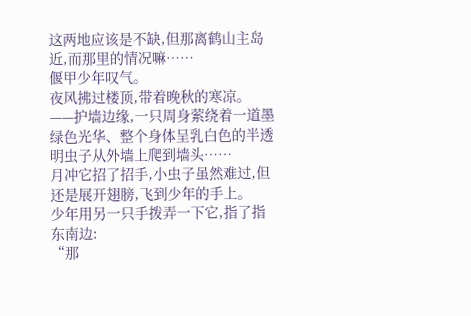这两地应该是不缺,但那离鹤山主岛近,而那里的情况嘛……
偃甲少年叹气。
夜风拂过楼顶,带着晚秋的寒凉。
——护墙边缘,一只周身萦绕着一道墨绿色光华、整个身体呈乳白色的半透明虫子从外墙上爬到墙头……
月冲它招了招手,小虫子虽然难过,但还是展开翅膀,飞到少年的手上。
少年用另一只手拨弄一下它,指了指东南边:
“那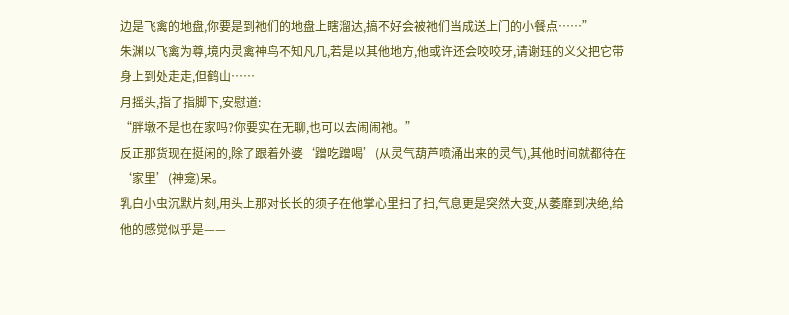边是飞禽的地盘,你要是到祂们的地盘上瞎溜达,搞不好会被祂们当成送上门的小餐点……”
朱渊以飞禽为尊,境内灵禽神鸟不知凡几,若是以其他地方,他或许还会咬咬牙,请谢珏的义父把它带身上到处走走,但鹤山……
月摇头,指了指脚下,安慰道:
“胖墩不是也在家吗?你要实在无聊,也可以去闹闹祂。”
反正那货现在挺闲的,除了跟着外婆‘蹭吃蹭喝’(从灵气葫芦喷涌出来的灵气),其他时间就都待在‘家里’(神龛)呆。
乳白小虫沉默片刻,用头上那对长长的须子在他掌心里扫了扫,气息更是突然大变,从萎靡到决绝,给他的感觉似乎是——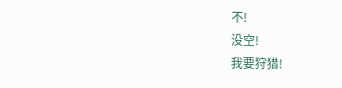不!
没空!
我要狩猎!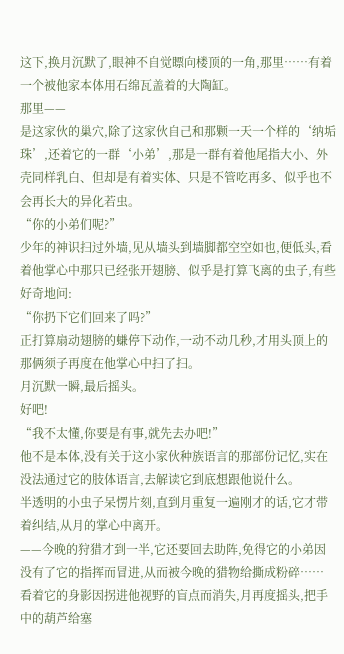这下,换月沉默了,眼神不自觉瞟向楼顶的一角,那里……有着一个被他家本体用石绵瓦盖着的大陶缸。
那里——
是这家伙的巢穴,除了这家伙自己和那颗一天一个样的‘纳垢珠’,还着它的一群‘小弟’,那是一群有着他尾指大小、外壳同样乳白、但却是有着实体、只是不管吃再多、似乎也不会再长大的异化若虫。
“你的小弟们呢?”
少年的神识扫过外墙,见从墙头到墙脚都空空如也,便低头,看着他掌心中那只已经张开翅膀、似乎是打算飞离的虫子,有些好奇地问:
“你扔下它们回来了吗?”
正打算扇动翅膀的螊停下动作,一动不动几秒,才用头顶上的那俩须子再度在他掌心中扫了扫。
月沉默一瞬,最后摇头。
好吧!
“我不太懂,你要是有事,就先去办吧!”
他不是本体,没有关于这小家伙种族语言的那部份记忆,实在没法通过它的肢体语言,去解读它到底想跟他说什么。
半透明的小虫子呆愣片刻,直到月重复一遍刚才的话,它才带着纠结,从月的掌心中离开。
——今晚的狩猎才到一半,它还要回去助阵,免得它的小弟因没有了它的指挥而冒进,从而被今晚的猎物给撕成粉碎……
看着它的身影因拐进他视野的盲点而消失,月再度摇头,把手中的葫芦给塞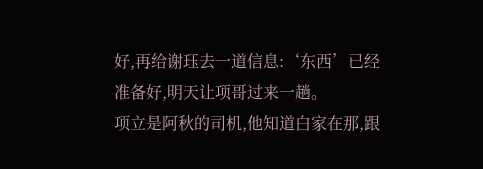好,再给谢珏去一道信息:‘东西’已经准备好,明天让项哥过来一趟。
项立是阿秋的司机,他知道白家在那,跟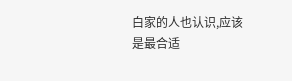白家的人也认识,应该是最合适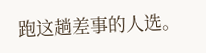跑这趟差事的人选。